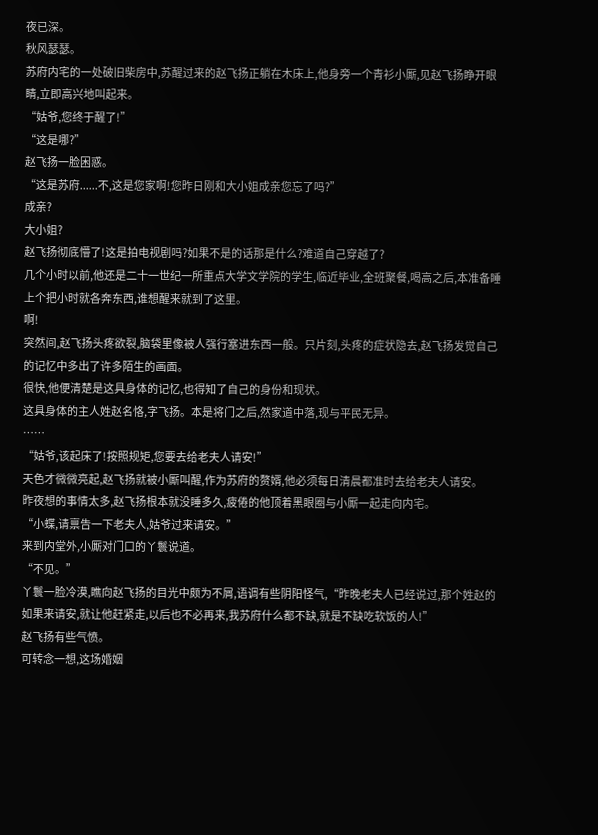夜已深。
秋风瑟瑟。
苏府内宅的一处破旧柴房中,苏醒过来的赵飞扬正躺在木床上,他身旁一个青衫小厮,见赵飞扬睁开眼睛,立即高兴地叫起来。
“姑爷,您终于醒了!”
“这是哪?”
赵飞扬一脸困惑。
“这是苏府......不,这是您家啊!您昨日刚和大小姐成亲您忘了吗?”
成亲?
大小姐?
赵飞扬彻底懵了!这是拍电视剧吗?如果不是的话那是什么?难道自己穿越了?
几个小时以前,他还是二十一世纪一所重点大学文学院的学生,临近毕业,全班聚餐,喝高之后,本准备睡上个把小时就各奔东西,谁想醒来就到了这里。
啊!
突然间,赵飞扬头疼欲裂,脑袋里像被人强行塞进东西一般。只片刻,头疼的症状隐去,赵飞扬发觉自己的记忆中多出了许多陌生的画面。
很快,他便清楚是这具身体的记忆,也得知了自己的身份和现状。
这具身体的主人姓赵名恪,字飞扬。本是将门之后,然家道中落,现与平民无异。
……
“姑爷,该起床了!按照规矩,您要去给老夫人请安!”
天色才微微亮起,赵飞扬就被小厮叫醒,作为苏府的赘婿,他必须每日清晨都准时去给老夫人请安。
昨夜想的事情太多,赵飞扬根本就没睡多久,疲倦的他顶着黑眼圈与小厮一起走向内宅。
“小蝶,请禀告一下老夫人,姑爷过来请安。”
来到内堂外,小厮对门口的丫鬟说道。
“不见。”
丫鬟一脸冷漠,瞧向赵飞扬的目光中颇为不屑,语调有些阴阳怪气,“昨晚老夫人已经说过,那个姓赵的如果来请安,就让他赶紧走,以后也不必再来,我苏府什么都不缺,就是不缺吃软饭的人!”
赵飞扬有些气愤。
可转念一想,这场婚姻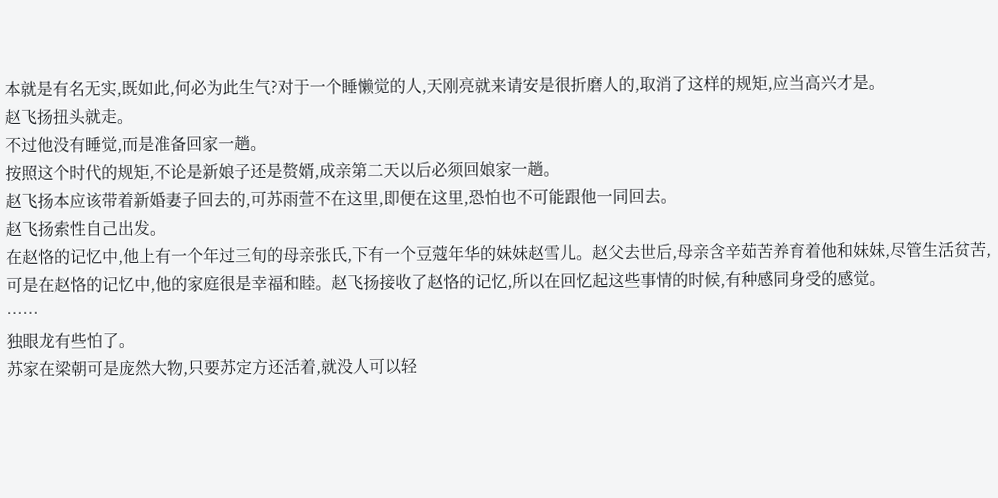本就是有名无实,既如此,何必为此生气?对于一个睡懒觉的人,天刚亮就来请安是很折磨人的,取消了这样的规矩,应当高兴才是。
赵飞扬扭头就走。
不过他没有睡觉,而是准备回家一趟。
按照这个时代的规矩,不论是新娘子还是赘婿,成亲第二天以后必须回娘家一趟。
赵飞扬本应该带着新婚妻子回去的,可苏雨萱不在这里,即便在这里,恐怕也不可能跟他一同回去。
赵飞扬索性自己出发。
在赵恪的记忆中,他上有一个年过三旬的母亲张氏,下有一个豆蔻年华的妹妹赵雪儿。赵父去世后,母亲含辛茹苦养育着他和妹妹,尽管生活贫苦,可是在赵恪的记忆中,他的家庭很是幸福和睦。赵飞扬接收了赵恪的记忆,所以在回忆起这些事情的时候,有种感同身受的感觉。
……
独眼龙有些怕了。
苏家在梁朝可是庞然大物,只要苏定方还活着,就没人可以轻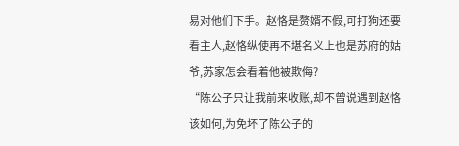易对他们下手。赵恪是赘婿不假,可打狗还要看主人,赵恪纵使再不堪名义上也是苏府的姑爷,苏家怎会看着他被欺侮?
“陈公子只让我前来收账,却不曾说遇到赵恪该如何,为免坏了陈公子的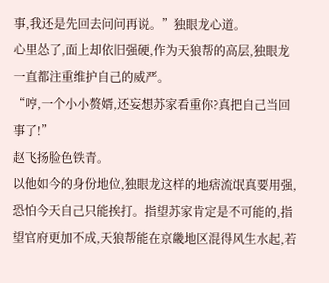事,我还是先回去问问再说。”独眼龙心道。
心里怂了,面上却依旧强硬,作为天狼帮的高层,独眼龙一直都注重维护自己的威严。
“哼,一个小小赘婿,还妄想苏家看重你?真把自己当回事了!”
赵飞扬脸色铁青。
以他如今的身份地位,独眼龙这样的地痞流氓真要用强,恐怕今天自己只能挨打。指望苏家肯定是不可能的,指望官府更加不成,天狼帮能在京畿地区混得风生水起,若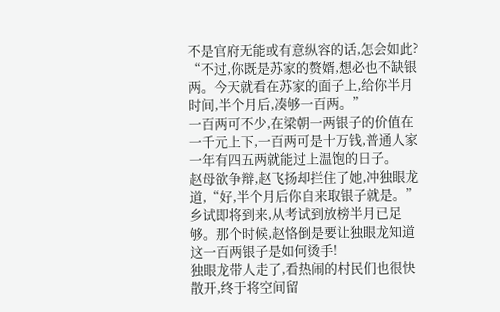不是官府无能或有意纵容的话,怎会如此?
“不过,你既是苏家的赘婿,想必也不缺银两。今天就看在苏家的面子上,给你半月时间,半个月后,凑够一百两。”
一百两可不少,在梁朝一两银子的价值在一千元上下,一百两可是十万钱,普通人家一年有四五两就能过上温饱的日子。
赵母欲争辩,赵飞扬却拦住了她,冲独眼龙道,“好,半个月后你自来取银子就是。”
乡试即将到来,从考试到放榜半月已足够。那个时候,赵恪倒是要让独眼龙知道这一百两银子是如何烫手!
独眼龙带人走了,看热闹的村民们也很快散开,终于将空间留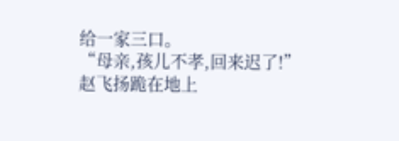给一家三口。
“母亲,孩儿不孝,回来迟了!”
赵飞扬跪在地上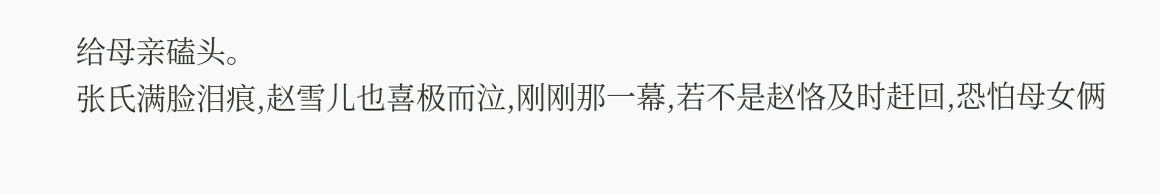给母亲磕头。
张氏满脸泪痕,赵雪儿也喜极而泣,刚刚那一幕,若不是赵恪及时赶回,恐怕母女俩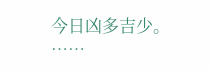今日凶多吉少。
……